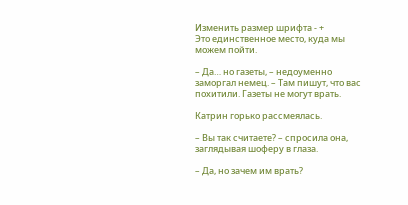Изменить размер шрифта - +
Это единственное место, куда мы можем пойти.

– Да… но газеты, – недоуменно заморгал немец. – Там пишут, что вас похитили. Газеты не могут врать.

Катрин горько рассмеялась.

– Вы так считаете? – спросила она, заглядывая шоферу в глаза.

– Да, но зачем им врать?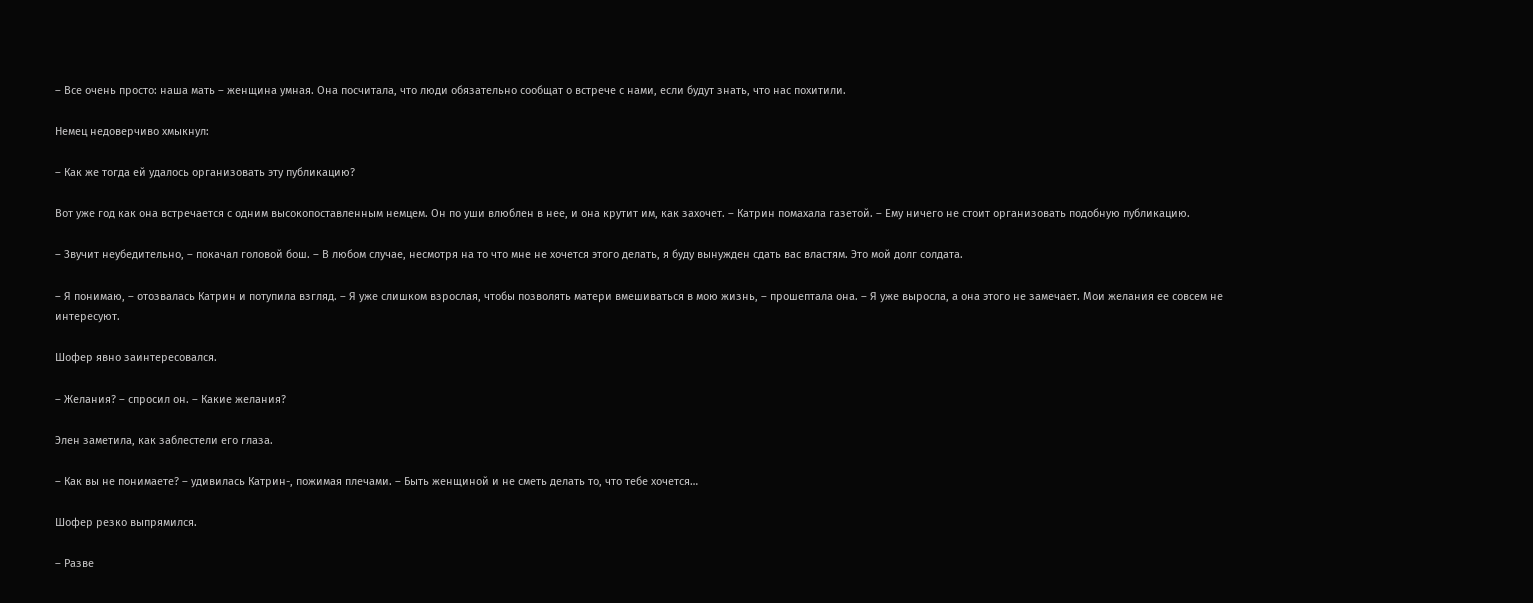– Все очень просто: наша мать – женщина умная. Она посчитала, что люди обязательно сообщат о встрече с нами, если будут знать, что нас похитили.

Немец недоверчиво хмыкнул:

– Как же тогда ей удалось организовать эту публикацию?

Вот уже год как она встречается с одним высокопоставленным немцем. Он по уши влюблен в нее, и она крутит им, как захочет. – Катрин помахала газетой. – Ему ничего не стоит организовать подобную публикацию.

– Звучит неубедительно, – покачал головой бош. – В любом случае, несмотря на то что мне не хочется этого делать, я буду вынужден сдать вас властям. Это мой долг солдата.

– Я понимаю, – отозвалась Катрин и потупила взгляд. – Я уже слишком взрослая, чтобы позволять матери вмешиваться в мою жизнь, – прошептала она. – Я уже выросла, а она этого не замечает. Мои желания ее совсем не интересуют.

Шофер явно заинтересовался.

– Желания? – спросил он. – Какие желания?

Элен заметила, как заблестели его глаза.

– Как вы не понимаете? – удивилась Катрин-, пожимая плечами. – Быть женщиной и не сметь делать то, что тебе хочется…

Шофер резко выпрямился.

– Разве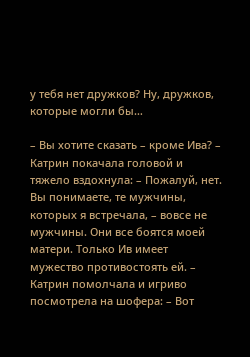у тебя нет дружков? Ну, дружков, которые могли бы…

– Вы хотите сказать – кроме Ива? – Катрин покачала головой и тяжело вздохнула: – Пожалуй, нет. Вы понимаете, те мужчины, которых я встречала, – вовсе не мужчины. Они все боятся моей матери. Только Ив имеет мужество противостоять ей. – Катрин помолчала и игриво посмотрела на шофера: – Вот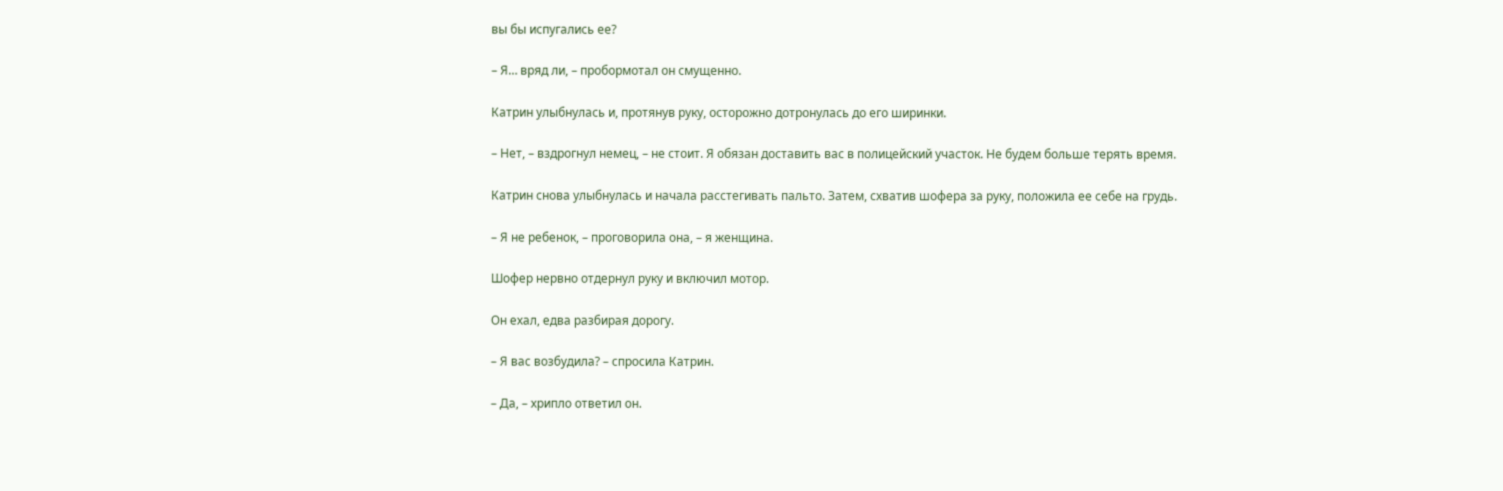вы бы испугались ее?

– Я… вряд ли, – пробормотал он смущенно.

Катрин улыбнулась и, протянув руку, осторожно дотронулась до его ширинки.

– Нет, – вздрогнул немец, – не стоит. Я обязан доставить вас в полицейский участок. Не будем больше терять время.

Катрин снова улыбнулась и начала расстегивать пальто. Затем, схватив шофера за руку, положила ее себе на грудь.

– Я не ребенок, – проговорила она, – я женщина.

Шофер нервно отдернул руку и включил мотор.

Он ехал, едва разбирая дорогу.

– Я вас возбудила? – спросила Катрин.

– Да, – хрипло ответил он.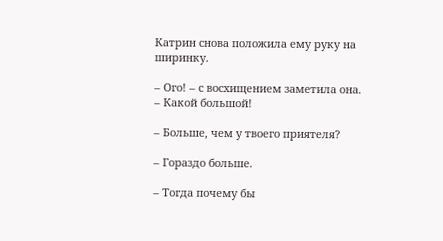Катрин снова положила ему руку на ширинку.

– Ого! – с восхищением заметила она. – Какой большой!

– Больше, чем у твоего приятеля?

– Гораздо больше.

– Тогда почему бы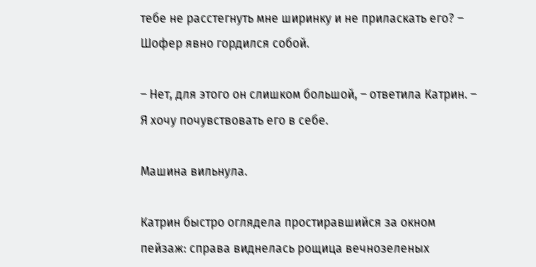тебе не расстегнуть мне ширинку и не приласкать его? – Шофер явно гордился собой.

– Нет, для этого он слишком большой, – ответила Катрин. – Я хочу почувствовать его в себе.

Машина вильнула.

Катрин быстро оглядела простиравшийся за окном пейзаж: справа виднелась рощица вечнозеленых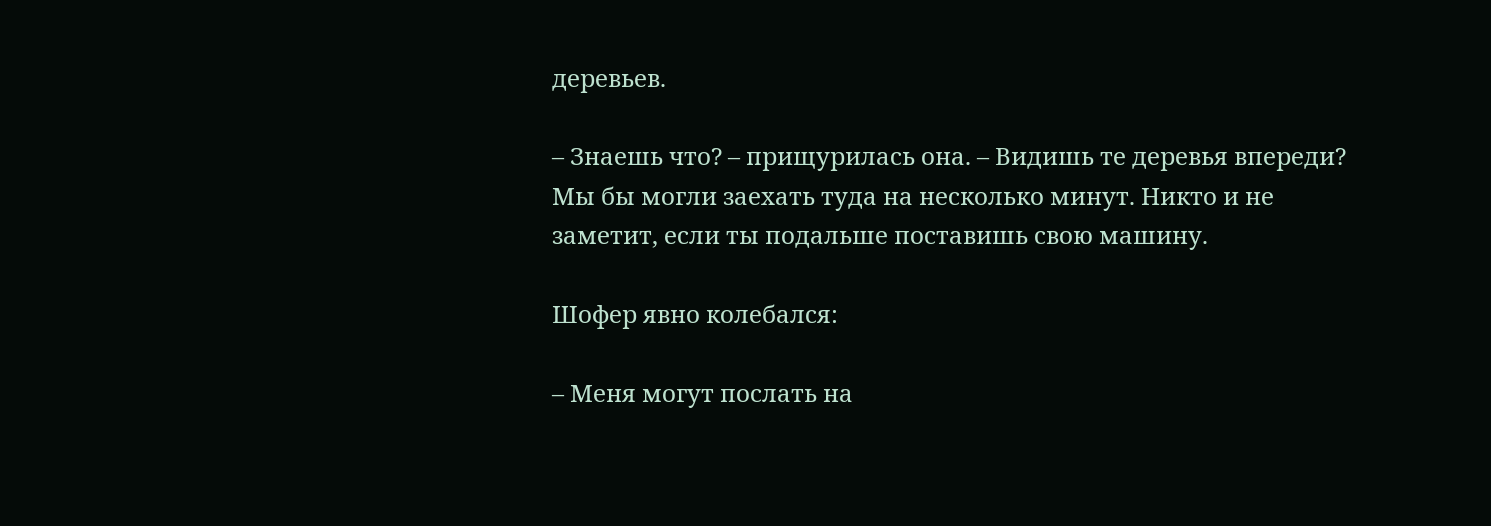деревьев.

– Знаешь что? – прищурилась она. – Видишь те деревья впереди? Мы бы могли заехать туда на несколько минут. Никто и не заметит, если ты подальше поставишь свою машину.

Шофер явно колебался:

– Меня могут послать на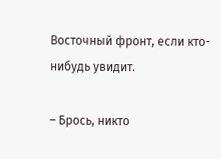Восточный фронт, если кто-нибудь увидит.

– Брось, никто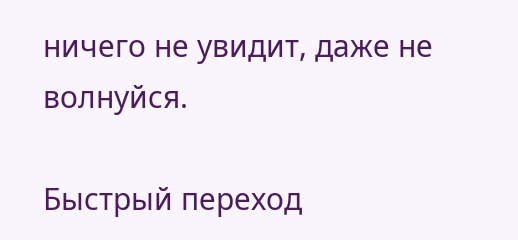ничего не увидит, даже не волнуйся.

Быстрый переход